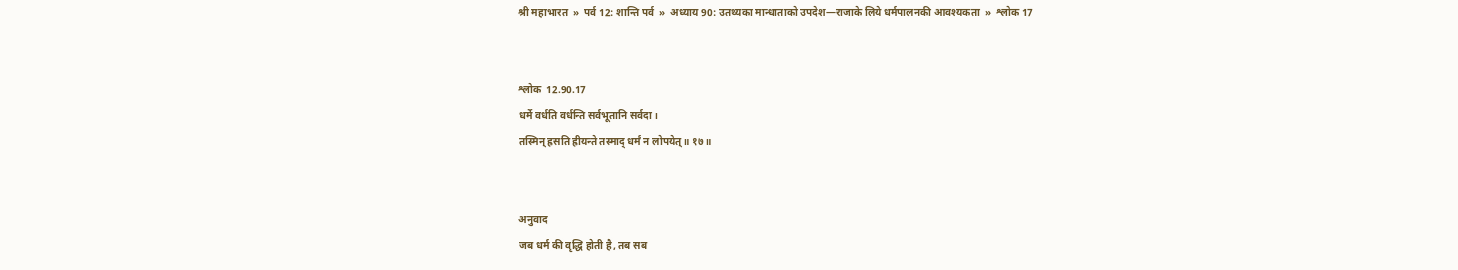श्री महाभारत  »  पर्व 12: शान्ति पर्व  »  अध्याय 90: उतथ्यका मान्धाताको उपदेश—राजाके लिये धर्मपालनकी आवश्यकता  »  श्लोक 17


श्लोक  12.90.17
धर्मे वर्धति वर्धन्ति सर्वभूतानि सर्वदा।
तस्मिन् ह्रसति ह्रीयन्ते तस्माद् धर्मं न लोपयेत्॥ १७॥


अनुवाद
जब धर्म की वृद्धि होती है, तब सब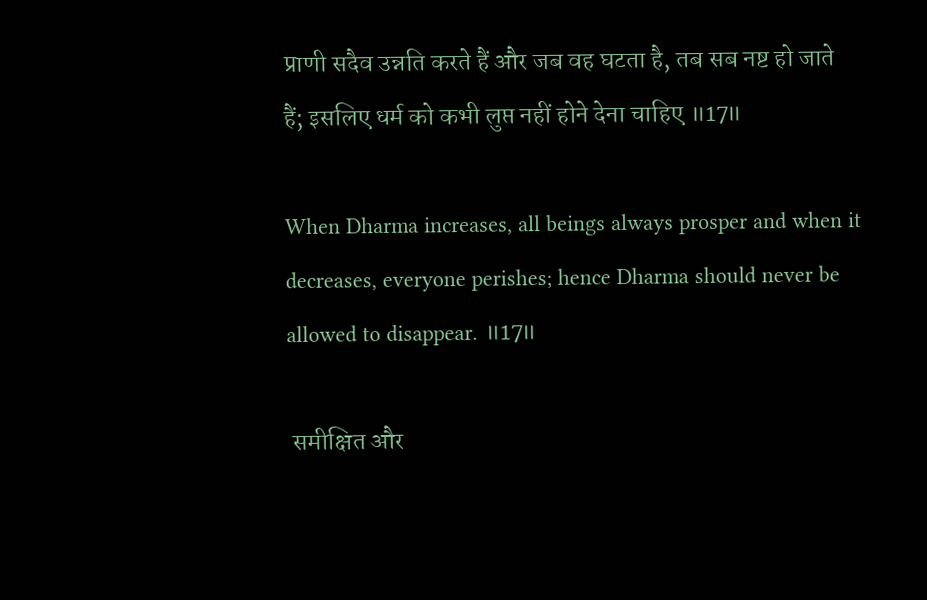प्राणी सदैव उन्नति करते हैं और जब वह घटता है, तब सब नष्ट हो जाते हैं; इसलिए धर्म को कभी लुप्त नहीं होने देना चाहिए ॥17॥

When Dharma increases, all beings always prosper and when it decreases, everyone perishes; hence Dharma should never be allowed to disappear. ॥17॥

 समीक्षित और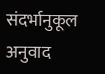संदर्भानुकूल अनुवाद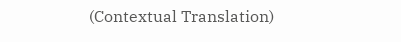(Contextual Translation)